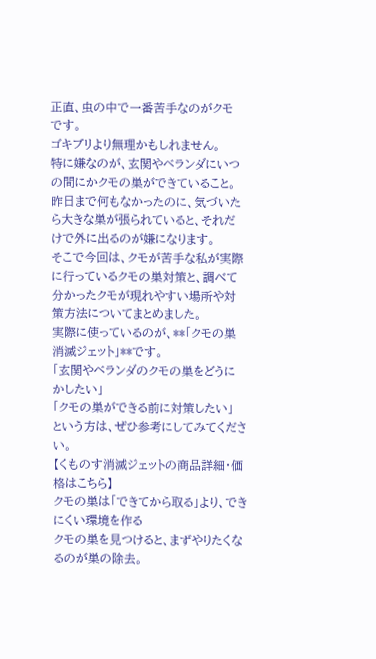正直、虫の中で一番苦手なのがクモです。
ゴキブリより無理かもしれません。
特に嫌なのが、玄関やベランダにいつの間にかクモの巣ができていること。
昨日まで何もなかったのに、気づいたら大きな巣が張られていると、それだけで外に出るのが嫌になります。
そこで今回は、クモが苦手な私が実際に行っているクモの巣対策と、調べて分かったクモが現れやすい場所や対策方法についてまとめました。
実際に使っているのが、**「クモの巣消滅ジェット」**です。
「玄関やベランダのクモの巣をどうにかしたい」
「クモの巣ができる前に対策したい」
という方は、ぜひ参考にしてみてください。
【くものす消滅ジェットの商品詳細・価格はこちら】
クモの巣は「できてから取る」より、できにくい環境を作る
クモの巣を見つけると、まずやりたくなるのが巣の除去。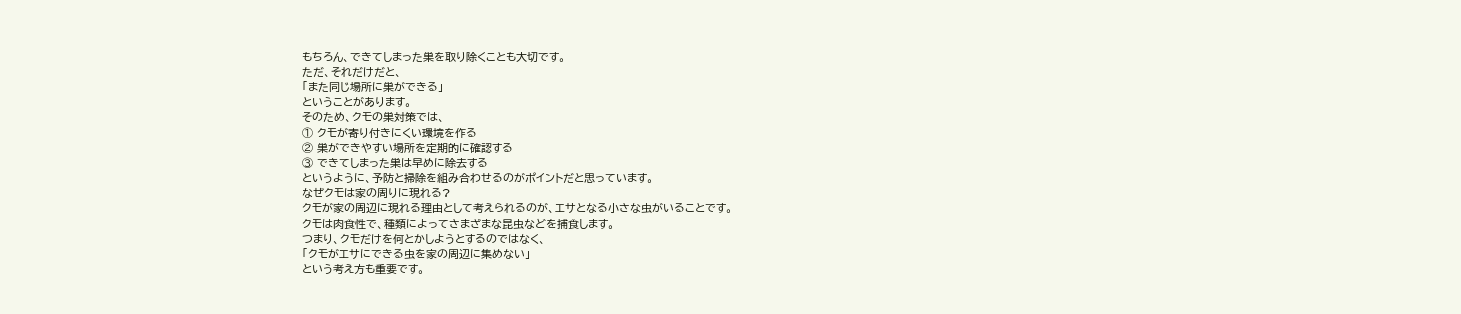もちろん、できてしまった巣を取り除くことも大切です。
ただ、それだけだと、
「また同じ場所に巣ができる」
ということがあります。
そのため、クモの巣対策では、
① クモが寄り付きにくい環境を作る
② 巣ができやすい場所を定期的に確認する
③ できてしまった巣は早めに除去する
というように、予防と掃除を組み合わせるのがポイントだと思っています。
なぜクモは家の周りに現れる?
クモが家の周辺に現れる理由として考えられるのが、エサとなる小さな虫がいることです。
クモは肉食性で、種類によってさまざまな昆虫などを捕食します。
つまり、クモだけを何とかしようとするのではなく、
「クモがエサにできる虫を家の周辺に集めない」
という考え方も重要です。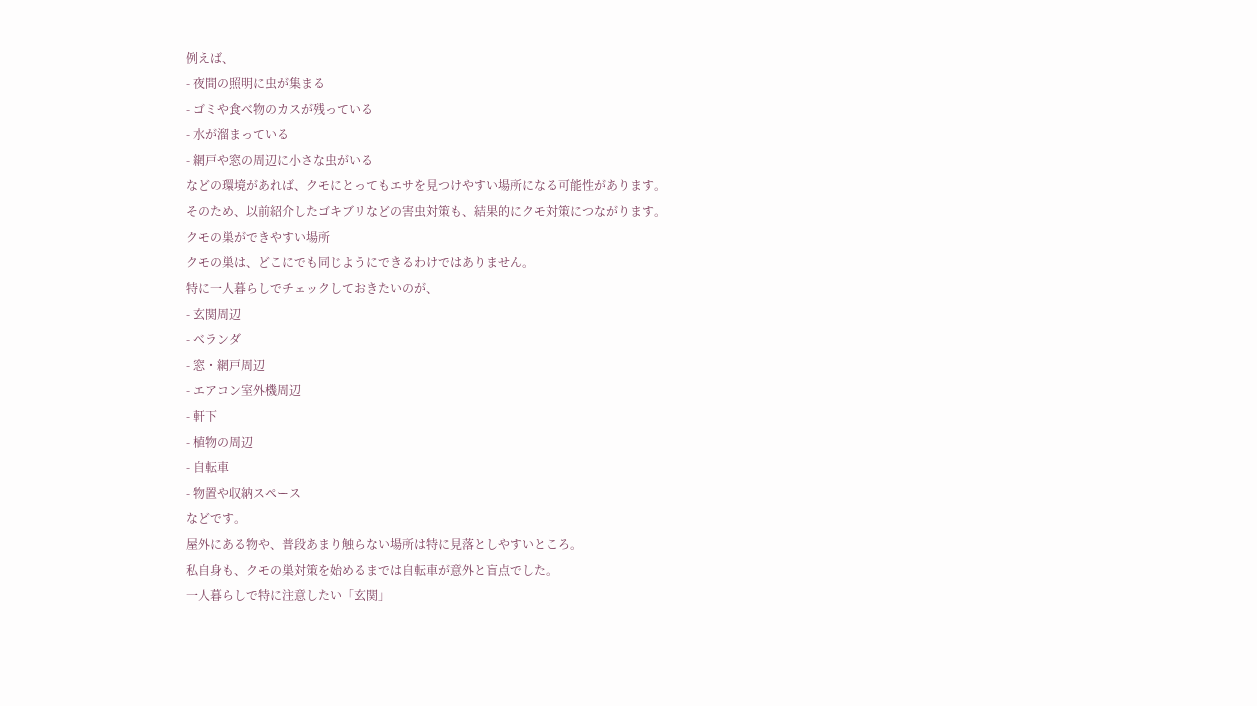例えば、
- 夜間の照明に虫が集まる
- ゴミや食べ物のカスが残っている
- 水が溜まっている
- 網戸や窓の周辺に小さな虫がいる
などの環境があれば、クモにとってもエサを見つけやすい場所になる可能性があります。
そのため、以前紹介したゴキブリなどの害虫対策も、結果的にクモ対策につながります。
クモの巣ができやすい場所
クモの巣は、どこにでも同じようにできるわけではありません。
特に一人暮らしでチェックしておきたいのが、
- 玄関周辺
- ベランダ
- 窓・網戸周辺
- エアコン室外機周辺
- 軒下
- 植物の周辺
- 自転車
- 物置や収納スペース
などです。
屋外にある物や、普段あまり触らない場所は特に見落としやすいところ。
私自身も、クモの巣対策を始めるまでは自転車が意外と盲点でした。
一人暮らしで特に注意したい「玄関」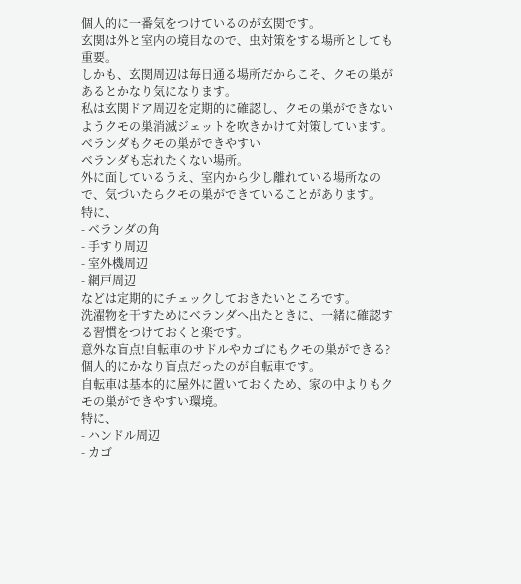個人的に一番気をつけているのが玄関です。
玄関は外と室内の境目なので、虫対策をする場所としても重要。
しかも、玄関周辺は毎日通る場所だからこそ、クモの巣があるとかなり気になります。
私は玄関ドア周辺を定期的に確認し、クモの巣ができないようクモの巣消滅ジェットを吹きかけて対策しています。
ベランダもクモの巣ができやすい
ベランダも忘れたくない場所。
外に面しているうえ、室内から少し離れている場所なので、気づいたらクモの巣ができていることがあります。
特に、
- ベランダの角
- 手すり周辺
- 室外機周辺
- 網戸周辺
などは定期的にチェックしておきたいところです。
洗濯物を干すためにベランダへ出たときに、一緒に確認する習慣をつけておくと楽です。
意外な盲点!自転車のサドルやカゴにもクモの巣ができる?
個人的にかなり盲点だったのが自転車です。
自転車は基本的に屋外に置いておくため、家の中よりもクモの巣ができやすい環境。
特に、
- ハンドル周辺
- カゴ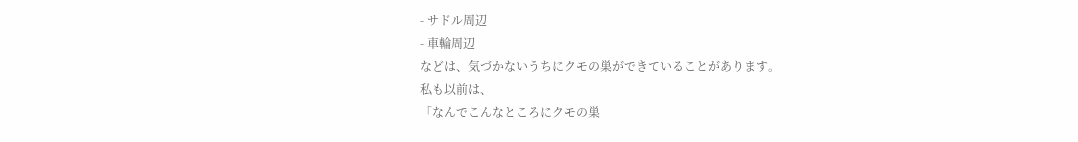- サドル周辺
- 車輪周辺
などは、気づかないうちにクモの巣ができていることがあります。
私も以前は、
「なんでこんなところにクモの巣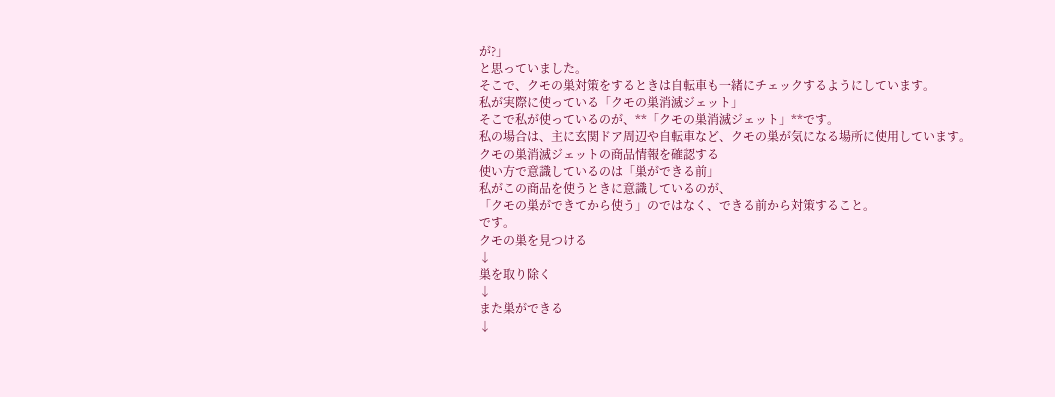が?」
と思っていました。
そこで、クモの巣対策をするときは自転車も一緒にチェックするようにしています。
私が実際に使っている「クモの巣消滅ジェット」
そこで私が使っているのが、**「クモの巣消滅ジェット」**です。
私の場合は、主に玄関ドア周辺や自転車など、クモの巣が気になる場所に使用しています。
クモの巣消滅ジェットの商品情報を確認する
使い方で意識しているのは「巣ができる前」
私がこの商品を使うときに意識しているのが、
「クモの巣ができてから使う」のではなく、できる前から対策すること。
です。
クモの巣を見つける
↓
巣を取り除く
↓
また巣ができる
↓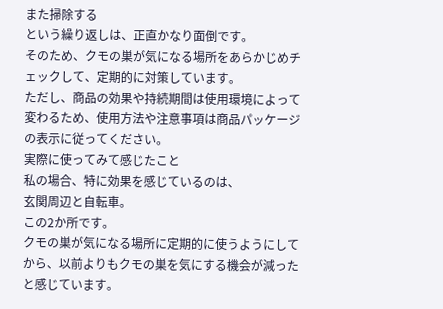また掃除する
という繰り返しは、正直かなり面倒です。
そのため、クモの巣が気になる場所をあらかじめチェックして、定期的に対策しています。
ただし、商品の効果や持続期間は使用環境によって変わるため、使用方法や注意事項は商品パッケージの表示に従ってください。
実際に使ってみて感じたこと
私の場合、特に効果を感じているのは、
玄関周辺と自転車。
この2か所です。
クモの巣が気になる場所に定期的に使うようにしてから、以前よりもクモの巣を気にする機会が減ったと感じています。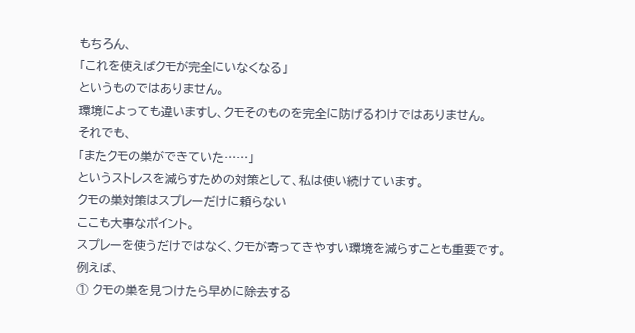もちろん、
「これを使えばクモが完全にいなくなる」
というものではありません。
環境によっても違いますし、クモそのものを完全に防げるわけではありません。
それでも、
「またクモの巣ができていた……」
というストレスを減らすための対策として、私は使い続けています。
クモの巣対策はスプレーだけに頼らない
ここも大事なポイント。
スプレーを使うだけではなく、クモが寄ってきやすい環境を減らすことも重要です。
例えば、
① クモの巣を見つけたら早めに除去する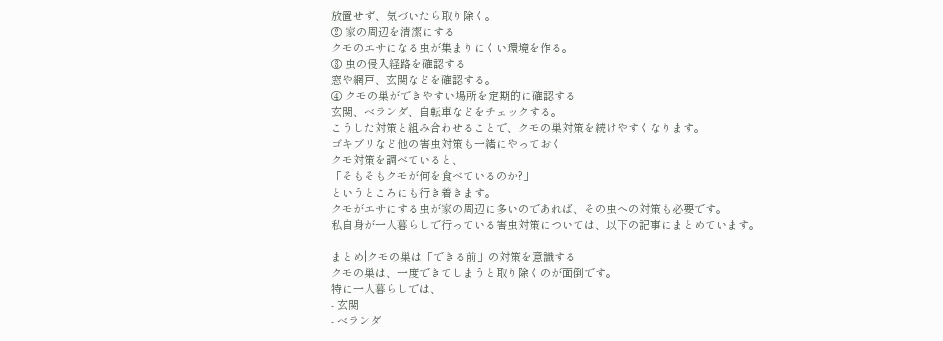放置せず、気づいたら取り除く。
② 家の周辺を清潔にする
クモのエサになる虫が集まりにくい環境を作る。
③ 虫の侵入経路を確認する
窓や網戸、玄関などを確認する。
④ クモの巣ができやすい場所を定期的に確認する
玄関、ベランダ、自転車などをチェックする。
こうした対策と組み合わせることで、クモの巣対策を続けやすくなります。
ゴキブリなど他の害虫対策も一緒にやっておく
クモ対策を調べていると、
「そもそもクモが何を食べているのか?」
というところにも行き着きます。
クモがエサにする虫が家の周辺に多いのであれば、その虫への対策も必要です。
私自身が一人暮らしで行っている害虫対策については、以下の記事にまとめています。

まとめ|クモの巣は「できる前」の対策を意識する
クモの巣は、一度できてしまうと取り除くのが面倒です。
特に一人暮らしでは、
- 玄関
- ベランダ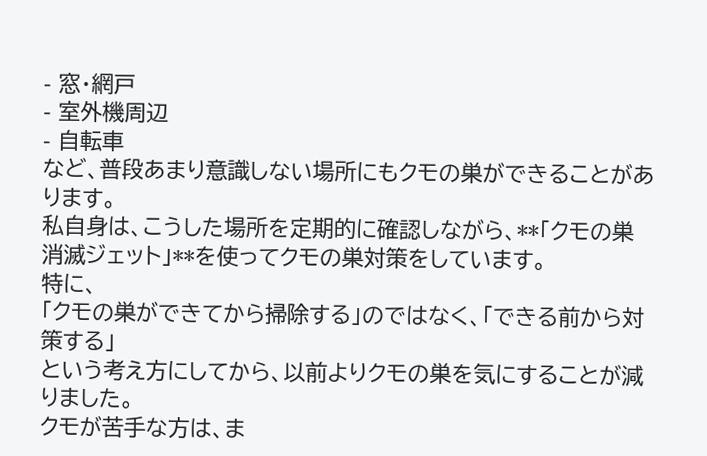- 窓・網戸
- 室外機周辺
- 自転車
など、普段あまり意識しない場所にもクモの巣ができることがあります。
私自身は、こうした場所を定期的に確認しながら、**「クモの巣消滅ジェット」**を使ってクモの巣対策をしています。
特に、
「クモの巣ができてから掃除する」のではなく、「できる前から対策する」
という考え方にしてから、以前よりクモの巣を気にすることが減りました。
クモが苦手な方は、ま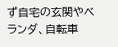ず自宅の玄関やベランダ、自転車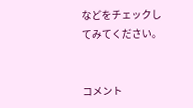などをチェックしてみてください。


コメント